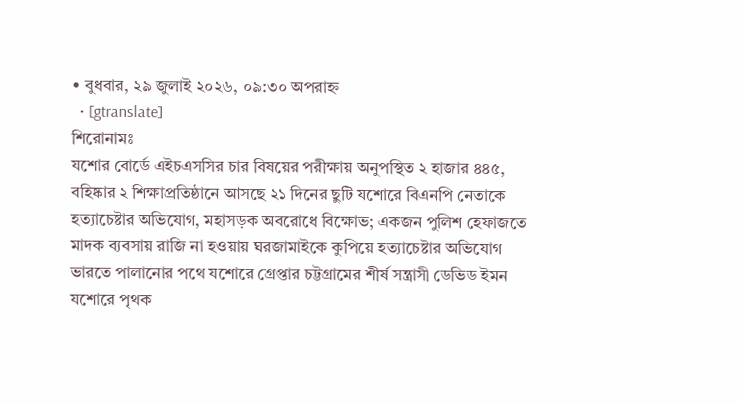• বুধবার, ২৯ জুলাই ২০২৬, ০৯:৩০ অপরাহ্ন
  • [gtranslate]
শিরোনামঃ
যশোর বোর্ডে এইচএসসির চার বিষয়ের পরীক্ষায় অনুপস্থিত ২ হাজার ৪৪৫, বহিষ্কার ২ শিক্ষাপ্রতিষ্ঠানে আসছে ২১ দিনের ছুটি যশোরে বিএনপি নেতাকে হত্যাচেষ্টার অভিযোগ, মহাসড়ক অবরোধে বিক্ষোভ; একজন পুলিশ হেফাজতে মাদক ব্যবসায় রাজি না হওয়ায় ঘরজামাইকে কুপিয়ে হত্যাচেষ্টার অভিযোগ ভারতে পালানোর পথে যশোরে গ্রেপ্তার চট্টগ্রামের শীর্ষ সন্ত্রাসী ডেভিড ইমন যশোরে পৃথক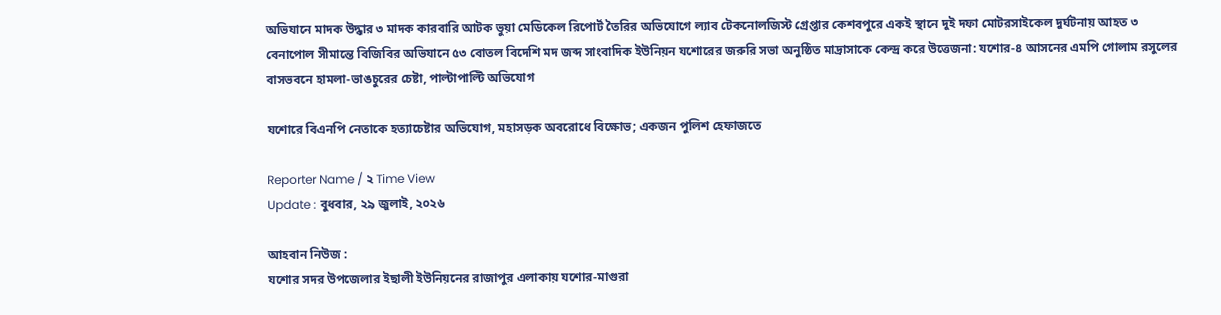অভিযানে মাদক উদ্ধার ৩ মাদক কারবারি আটক ভুয়া মেডিকেল রিপোর্ট তৈরির অভিযোগে ল্যাব টেকনোলজিস্ট গ্রেপ্তার কেশবপুরে একই স্থানে দুই দফা মোটরসাইকেল দুর্ঘটনায় আহত ৩ বেনাপোল সীমান্তে বিজিবির অভিযানে ৫৩ বোতল বিদেশি মদ জব্দ সাংবাদিক ইউনিয়ন যশোরের জরুরি সভা অনুষ্ঠিত মাদ্রাসাকে কেন্দ্র করে উত্তেজনা: যশোর-৪ আসনের এমপি গোলাম রসুলের বাসভবনে হামলা-ভাঙচুরের চেষ্টা, পাল্টাপাল্টি অভিযোগ

যশোরে বিএনপি নেতাকে হত্যাচেষ্টার অভিযোগ, মহাসড়ক অবরোধে বিক্ষোভ; একজন পুলিশ হেফাজতে

Reporter Name / ২ Time View
Update : বুধবার, ২৯ জুলাই, ২০২৬

আহবান নিউজ :
যশোর সদর উপজেলার ইছালী ইউনিয়নের রাজাপুর এলাকায় যশোর-মাগুরা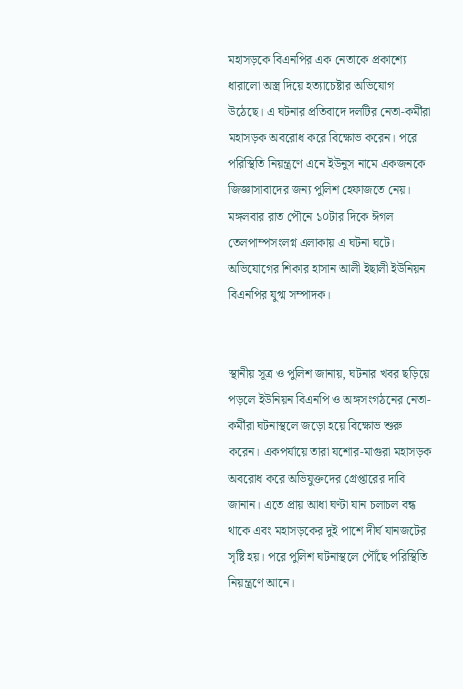মহাসড়কে বিএনপির এক নেতাকে প্রকাশ্যে ধারালো অস্ত্র দিয়ে হত্যাচেষ্টার অভিযোগ উঠেছে। এ ঘটনার প্রতিবাদে দলটির নেতা-কর্মীরা মহাসড়ক অবরোধ করে বিক্ষোভ করেন। পরে পরিস্থিতি নিয়ন্ত্রণে এনে ইউনুস নামে একজনকে জিজ্ঞাসাবাদের জন্য পুলিশ হেফাজতে নেয়।
মঙ্গলবার রাত পৌনে ১০টার দিকে ঈগল তেলপাম্পসংলগ্ন এলাকায় এ ঘটনা ঘটে। অভিযোগের শিকার হাসান আলী ইছালী ইউনিয়ন বিএনপির যুগ্ম সম্পাদক।


স্থানীয় সূত্র ও পুলিশ জানায়, ঘটনার খবর ছড়িয়ে পড়লে ইউনিয়ন বিএনপি ও অঙ্গসংগঠনের নেতা-কর্মীরা ঘটনাস্থলে জড়ো হয়ে বিক্ষোভ শুরু করেন। একপর্যায়ে তারা যশোর-মাগুরা মহাসড়ক অবরোধ করে অভিযুক্তদের গ্রেপ্তারের দাবি জানান। এতে প্রায় আধা ঘণ্টা যান চলাচল বন্ধ থাকে এবং মহাসড়কের দুই পাশে দীর্ঘ যানজটের সৃষ্টি হয়। পরে পুলিশ ঘটনাস্থলে পৌঁছে পরিস্থিতি নিয়ন্ত্রণে আনে।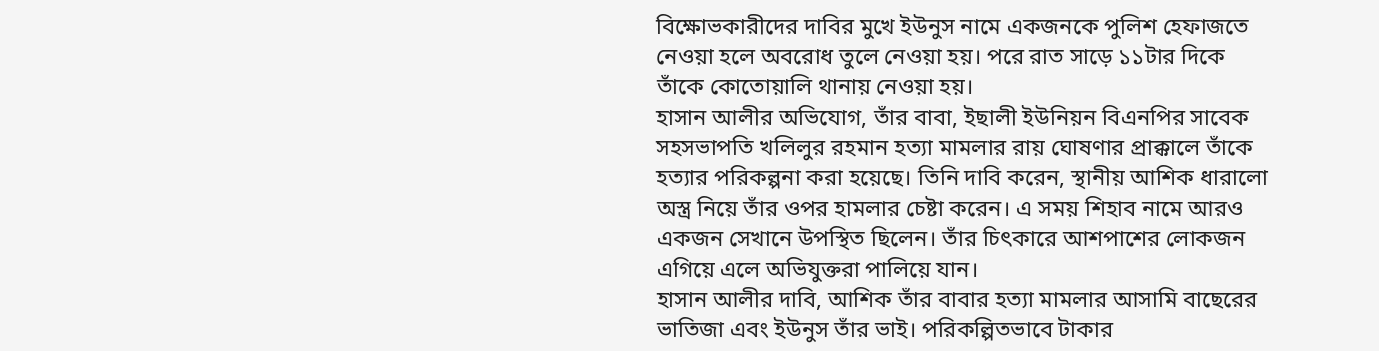বিক্ষোভকারীদের দাবির মুখে ইউনুস নামে একজনকে পুলিশ হেফাজতে নেওয়া হলে অবরোধ তুলে নেওয়া হয়। পরে রাত সাড়ে ১১টার দিকে তাঁকে কোতোয়ালি থানায় নেওয়া হয়।
হাসান আলীর অভিযোগ, তাঁর বাবা, ইছালী ইউনিয়ন বিএনপির সাবেক সহসভাপতি খলিলুর রহমান হত্যা মামলার রায় ঘোষণার প্রাক্কালে তাঁকে হত্যার পরিকল্পনা করা হয়েছে। তিনি দাবি করেন, স্থানীয় আশিক ধারালো অস্ত্র নিয়ে তাঁর ওপর হামলার চেষ্টা করেন। এ সময় শিহাব নামে আরও একজন সেখানে উপস্থিত ছিলেন। তাঁর চিৎকারে আশপাশের লোকজন এগিয়ে এলে অভিযুক্তরা পালিয়ে যান।
হাসান আলীর দাবি, আশিক তাঁর বাবার হত্যা মামলার আসামি বাছেরের ভাতিজা এবং ইউনুস তাঁর ভাই। পরিকল্পিতভাবে টাকার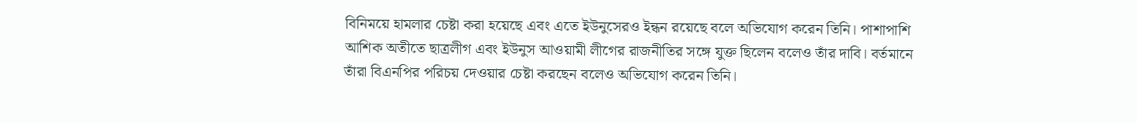বিনিময়ে হামলার চেষ্টা করা হয়েছে এবং এতে ইউনুসেরও ইন্ধন রয়েছে বলে অভিযোগ করেন তিনি। পাশাপাশি আশিক অতীতে ছাত্রলীগ এবং ইউনুস আওয়ামী লীগের রাজনীতির সঙ্গে যুক্ত ছিলেন বলেও তাঁর দাবি। বর্তমানে তাঁরা বিএনপির পরিচয় দেওয়ার চেষ্টা করছেন বলেও অভিযোগ করেন তিনি।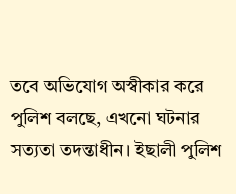তবে অভিযোগ অস্বীকার করে পুলিশ বলছে, এখনো ঘটনার সত্যতা তদন্তাধীন। ইছালী পুলিশ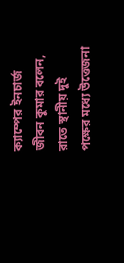ক্যাম্পের ইনচার্জ জীবন কুমার বলেন, রাতে স্থানীয় দুই পক্ষের মধ্যে উত্তেজনা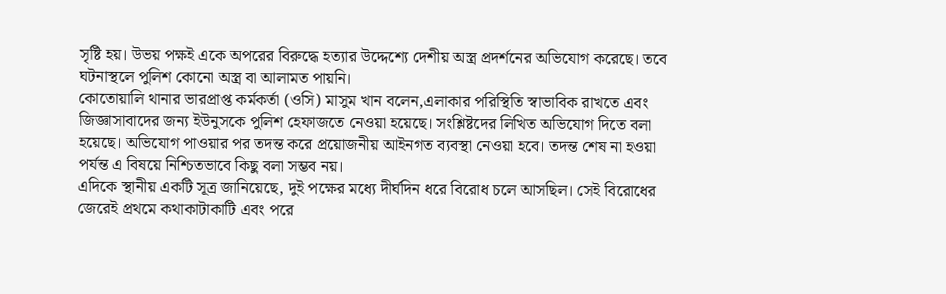সৃষ্টি হয়। উভয় পক্ষই একে অপরের বিরুদ্ধে হত্যার উদ্দেশ্যে দেশীয় অস্ত্র প্রদর্শনের অভিযোগ করেছে। তবে ঘটনাস্থলে পুলিশ কোনো অস্ত্র বা আলামত পায়নি।
কোতোয়ালি থানার ভারপ্রাপ্ত কর্মকর্তা (ওসি) মাসুম খান বলেন,এলাকার পরিস্থিতি স্বাভাবিক রাখতে এবং জিজ্ঞাসাবাদের জন্য ইউনুসকে পুলিশ হেফাজতে নেওয়া হয়েছে। সংশ্লিষ্টদের লিখিত অভিযোগ দিতে বলা হয়েছে। অভিযোগ পাওয়ার পর তদন্ত করে প্রয়োজনীয় আইনগত ব্যবস্থা নেওয়া হবে। তদন্ত শেষ না হওয়া পর্যন্ত এ বিষয়ে নিশ্চিতভাবে কিছু বলা সম্ভব নয়।
এদিকে স্থানীয় একটি সূত্র জানিয়েছে, দুই পক্ষের মধ্যে দীর্ঘদিন ধরে বিরোধ চলে আসছিল। সেই বিরোধের জেরেই প্রথমে কথাকাটাকাটি এবং পরে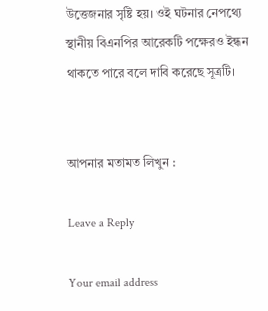উত্তেজনার সৃষ্টি হয়। ওই ঘটনার নেপথ্যে স্থানীয় বিএনপির আরেকটি পক্ষেরও ইন্ধন থাকতে পারে বলে দাবি করেছে সূত্রটি।


আপনার মতামত লিখুন :

Leave a Reply

Your email address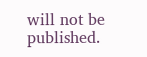will not be published.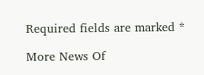Required fields are marked *

More News Of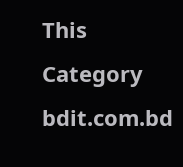This Category
bdit.com.bd